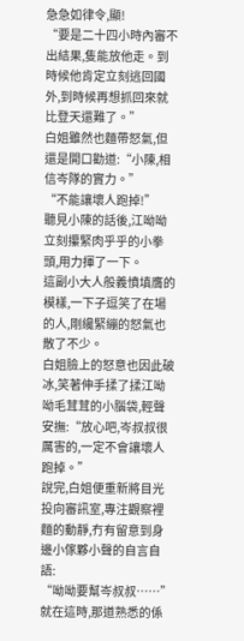急急如律令,顯!
“要是二十四小時內審不出結果,隻能放他走。到時候他肯定立刻逃回國外,到時候再想抓回來就比登天還難了。”
白姐雖然也麵帶怒氣,但還是開口勸道:“小陳,相信岑隊的實力。”
“不能讓壞人跑掉!”
聽見小陳的話後,江呦呦立刻攥緊肉乎乎的小拳頭,用力揮了一下。
這副小大人般義憤填膺的模樣,一下子逗笑了在場的人,剛纔緊繃的怒氣也散了不少。
白姐臉上的怒意也因此破冰,笑著伸手揉了揉江呦呦毛茸茸的小腦袋,輕聲安撫:“放心吧,岑叔叔很厲害的,一定不會讓壞人跑掉。”
說完,白姐便重新將目光投向審訊室,專注觀察裡麵的動靜,冇有留意到身邊小傢夥小聲的自言自語:
“呦呦要幫岑叔叔……”
就在這時,那道熟悉的係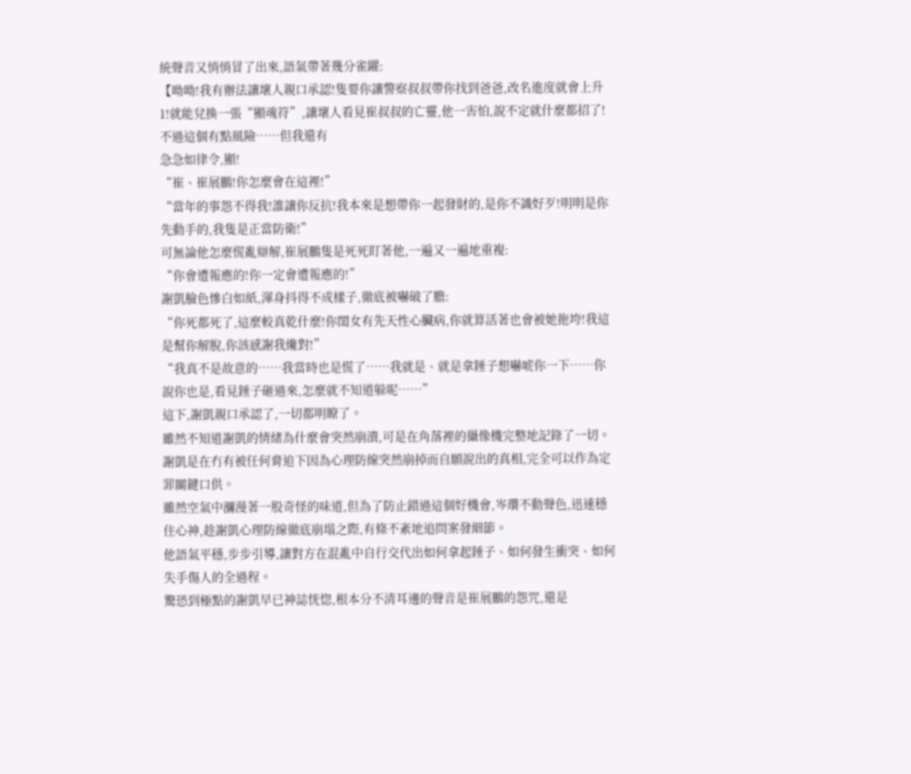統聲音又悄悄冒了出來,語氣帶著幾分雀躍:
【呦呦!我有辦法讓壞人親口承認!隻要你讓警察叔叔帶你找到爸爸,改名進度就會上升1!就能兌換一張“顯魂符”,讓壞人看見崔叔叔的亡靈,他一害怕,說不定就什麼都招了!
不過這個有點風險……但我還有
急急如律令,顯!
“崔、崔展鵬!你怎麼會在這裡!”
“當年的事怨不得我!誰讓你反抗!我本來是想帶你一起發財的,是你不識好歹!明明是你先動手的,我隻是正當防衛!”
可無論他怎麼慌亂辯解,崔展鵬隻是死死盯著他,一遍又一遍地重複:
“你會遭報應的!你一定會遭報應的!”
謝凱臉色慘白如紙,渾身抖得不成樣子,徹底被嚇破了膽:
“你死都死了,這麼較真乾什麼!你閨女有先天性心臟病,你就算活著也會被她拖垮!我這是幫你解脫,你該感謝我纔對!”
“我真不是故意的……我當時也是慌了……我就是、就是拿錘子想嚇唬你一下……你說你也是,看見錘子砸過來,怎麼就不知道躲呢……”
這下,謝凱親口承認了,一切都明瞭了。
雖然不知道謝凱的情緒為什麼會突然崩潰,可是在角落裡的攝像機完整地記錄了一切。
謝凱是在冇有被任何脅迫下因為心理防線突然崩掉而自願說出的真相,完全可以作為定罪關鍵口供。
雖然空氣中瀰漫著一股奇怪的味道,但為了防止錯過這個好機會,岑瓚不動聲色,迅速穩住心神,趁謝凱心理防線徹底崩塌之際,有條不紊地追問案發細節。
他語氣平穩,步步引導,讓對方在混亂中自行交代出如何拿起錘子、如何發生衝突、如何失手傷人的全過程。
驚恐到極點的謝凱早已神誌恍惚,根本分不清耳邊的聲音是崔展鵬的怨咒,還是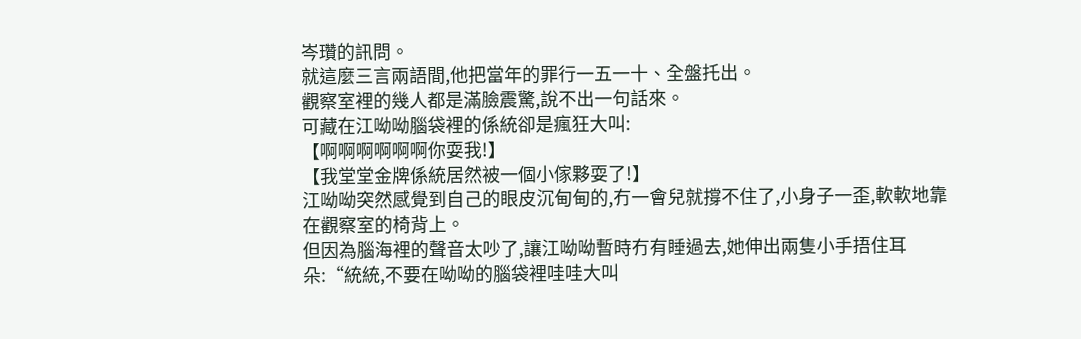岑瓚的訊問。
就這麼三言兩語間,他把當年的罪行一五一十、全盤托出。
觀察室裡的幾人都是滿臉震驚,說不出一句話來。
可藏在江呦呦腦袋裡的係統卻是瘋狂大叫:
【啊啊啊啊啊啊你耍我!】
【我堂堂金牌係統居然被一個小傢夥耍了!】
江呦呦突然感覺到自己的眼皮沉甸甸的,冇一會兒就撐不住了,小身子一歪,軟軟地靠在觀察室的椅背上。
但因為腦海裡的聲音太吵了,讓江呦呦暫時冇有睡過去,她伸出兩隻小手捂住耳朵:“統統,不要在呦呦的腦袋裡哇哇大叫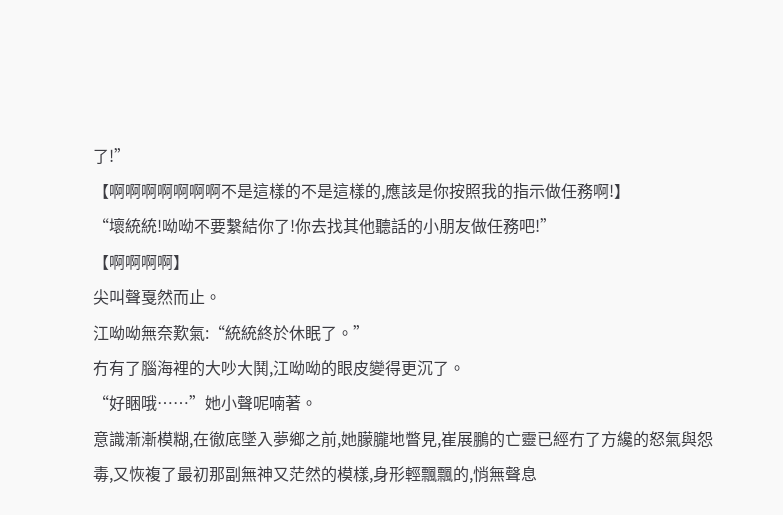了!”
【啊啊啊啊啊啊啊不是這樣的不是這樣的,應該是你按照我的指示做任務啊!】
“壞統統!呦呦不要繫結你了!你去找其他聽話的小朋友做任務吧!”
【啊啊啊啊】
尖叫聲戛然而止。
江呦呦無奈歎氣:“統統終於休眠了。”
冇有了腦海裡的大吵大鬨,江呦呦的眼皮變得更沉了。
“好睏哦……”她小聲呢喃著。
意識漸漸模糊,在徹底墜入夢鄉之前,她朦朧地瞥見,崔展鵬的亡靈已經冇了方纔的怒氣與怨毒,又恢複了最初那副無神又茫然的模樣,身形輕飄飄的,悄無聲息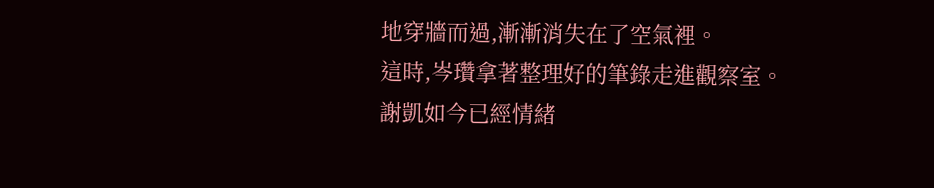地穿牆而過,漸漸消失在了空氣裡。
這時,岑瓚拿著整理好的筆錄走進觀察室。
謝凱如今已經情緒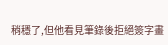稍穩了,但他看見筆錄後拒絕簽字畫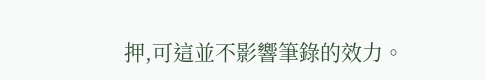押,可這並不影響筆錄的效力。